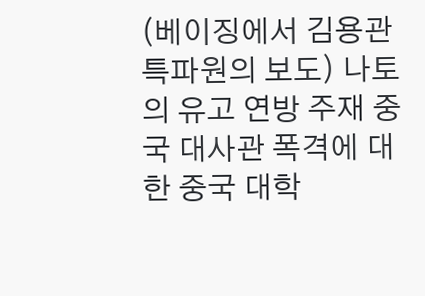(베이징에서 김용관 특파원의 보도) 나토의 유고 연방 주재 중국 대사관 폭격에 대한 중국 대학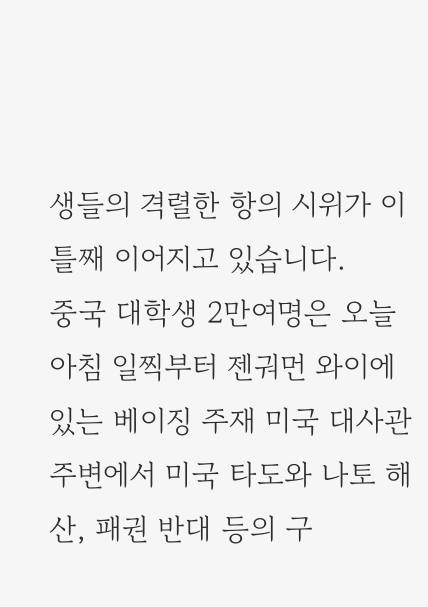생들의 격렬한 항의 시위가 이틀째 이어지고 있습니다.
중국 대학생 2만여명은 오늘 아침 일찍부터 젠궈먼 와이에 있는 베이징 주재 미국 대사관 주변에서 미국 타도와 나토 해산, 패권 반대 등의 구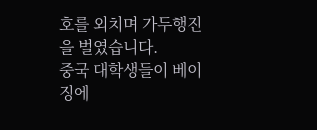호를 외치며 가두행진을 벌였습니다.
중국 대학생들이 베이징에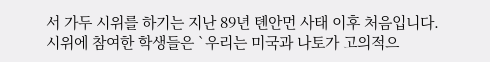서 가두 시위를 하기는 지난 89년 톈안먼 사태 이후 처음입니다.
시위에 참여한 학생들은 `우리는 미국과 나토가 고의적으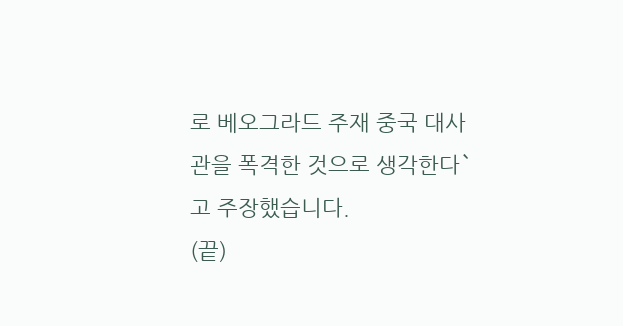로 베오그라드 주재 중국 대사관을 폭격한 것으로 생각한다`고 주장했습니다.
(끝)